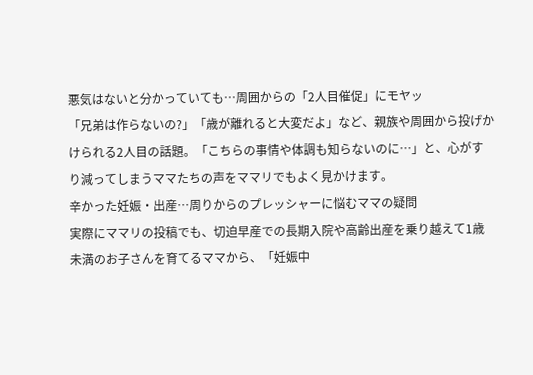悪気はないと分かっていても…周囲からの「2人目催促」にモヤッ
「兄弟は作らないの?」「歳が離れると大変だよ」など、親族や周囲から投げかけられる2人目の話題。「こちらの事情や体調も知らないのに…」と、心がすり減ってしまうママたちの声をママリでもよく見かけます。
辛かった妊娠・出産…周りからのプレッシャーに悩むママの疑問
実際にママリの投稿でも、切迫早産での長期入院や高齢出産を乗り越えて1歳未満のお子さんを育てるママから、「妊娠中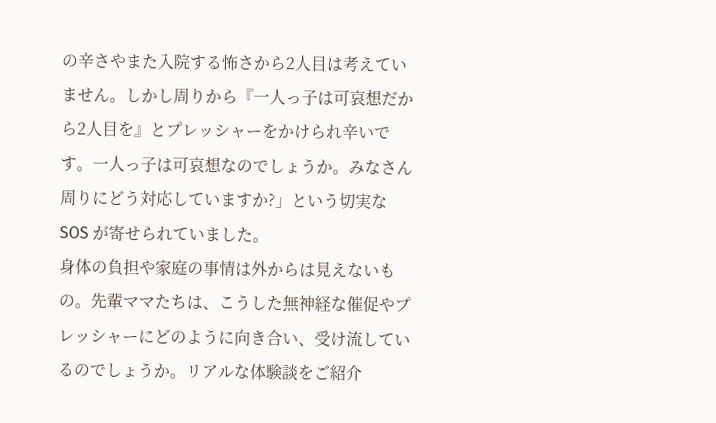の辛さやまた入院する怖さから2人目は考えていません。しかし周りから『一人っ子は可哀想だから2人目を』とプレッシャーをかけられ辛いです。一人っ子は可哀想なのでしょうか。みなさん周りにどう対応していますか?」という切実な SOS が寄せられていました。
身体の負担や家庭の事情は外からは見えないもの。先輩ママたちは、こうした無神経な催促やプレッシャーにどのように向き合い、受け流しているのでしょうか。リアルな体験談をご紹介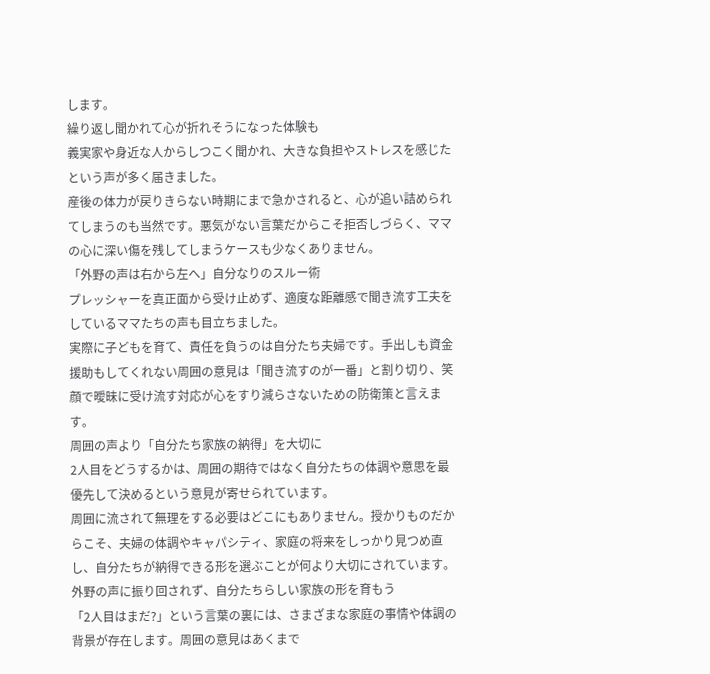します。
繰り返し聞かれて心が折れそうになった体験も
義実家や身近な人からしつこく聞かれ、大きな負担やストレスを感じたという声が多く届きました。
産後の体力が戻りきらない時期にまで急かされると、心が追い詰められてしまうのも当然です。悪気がない言葉だからこそ拒否しづらく、ママの心に深い傷を残してしまうケースも少なくありません。
「外野の声は右から左へ」自分なりのスルー術
プレッシャーを真正面から受け止めず、適度な距離感で聞き流す工夫をしているママたちの声も目立ちました。
実際に子どもを育て、責任を負うのは自分たち夫婦です。手出しも資金援助もしてくれない周囲の意見は「聞き流すのが一番」と割り切り、笑顔で曖昧に受け流す対応が心をすり減らさないための防衛策と言えます。
周囲の声より「自分たち家族の納得」を大切に
2人目をどうするかは、周囲の期待ではなく自分たちの体調や意思を最優先して決めるという意見が寄せられています。
周囲に流されて無理をする必要はどこにもありません。授かりものだからこそ、夫婦の体調やキャパシティ、家庭の将来をしっかり見つめ直し、自分たちが納得できる形を選ぶことが何より大切にされています。
外野の声に振り回されず、自分たちらしい家族の形を育もう
「2人目はまだ?」という言葉の裏には、さまざまな家庭の事情や体調の背景が存在します。周囲の意見はあくまで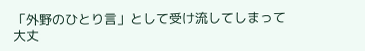「外野のひとり言」として受け流してしまって大丈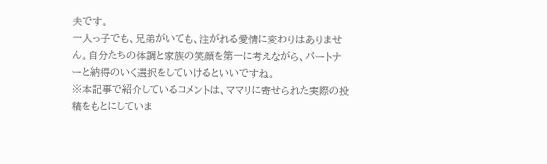夫です。
一人っ子でも、兄弟がいても、注がれる愛情に変わりはありません。自分たちの体調と家族の笑顔を第一に考えながら、パートナーと納得のいく選択をしていけるといいですね。
※本記事で紹介しているコメントは、ママリに寄せられた実際の投稿をもとにしていま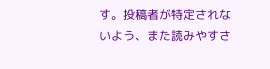す。投稿者が特定されないよう、また読みやすさ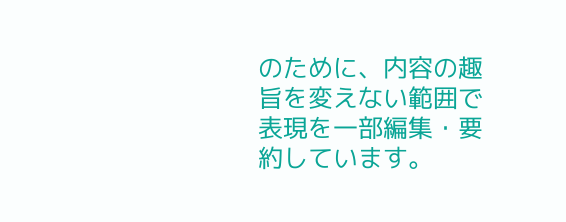のために、内容の趣旨を変えない範囲で表現を一部編集・要約しています。